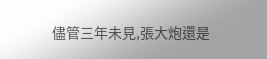儘管三年未見,張大炮還是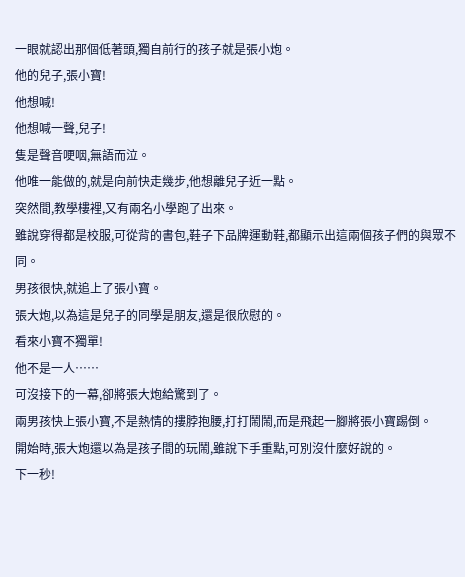一眼就認出那個低著頭,獨自前行的孩子就是張小炮。
他的兒子,張小寶!
他想喊!
他想喊一聲,兒子!
隻是聲音哽咽,無語而泣。
他唯一能做的,就是向前快走幾步,他想離兒子近一點。
突然間,教學樓裡,又有兩名小學跑了出來。
雖說穿得都是校服,可從背的書包,鞋子下品牌運動鞋,都顯示出這兩個孩子們的與眾不同。
男孩很快,就追上了張小寶。
張大炮,以為這是兒子的同學是朋友,還是很欣慰的。
看來小寶不獨單!
他不是一人……
可沒接下的一幕,卻將張大炮給驚到了。
兩男孩快上張小寶,不是熱情的摟脖抱腰,打打鬧鬧,而是飛起一腳將張小寶踢倒。
開始時,張大炮還以為是孩子間的玩鬧,雖說下手重點,可別沒什麼好說的。
下一秒!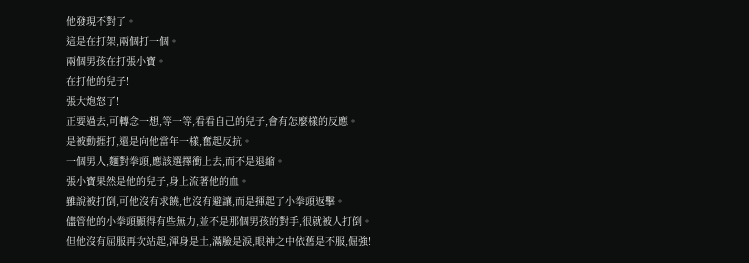他發現不對了。
這是在打架,兩個打一個。
兩個男孩在打張小寶。
在打他的兒子!
張大炮怒了!
正要過去,可轉念一想,等一等,看看自己的兒子,會有怎麼樣的反應。
是被動捱打,還是向他當年一樣,奮起反抗。
一個男人,麵對拳頭,應該選擇衝上去,而不是退縮。
張小寶果然是他的兒子,身上流著他的血。
雖說被打倒,可他沒有求饒,也沒有避讓,而是揮起了小拳頭返擊。
儘管他的小拳頭顯得有些無力,並不是那個男孩的對手,很就被人打倒。
但他沒有屈服再次站起,渾身是土,滿臉是淚,眼神之中依舊是不服,倔強!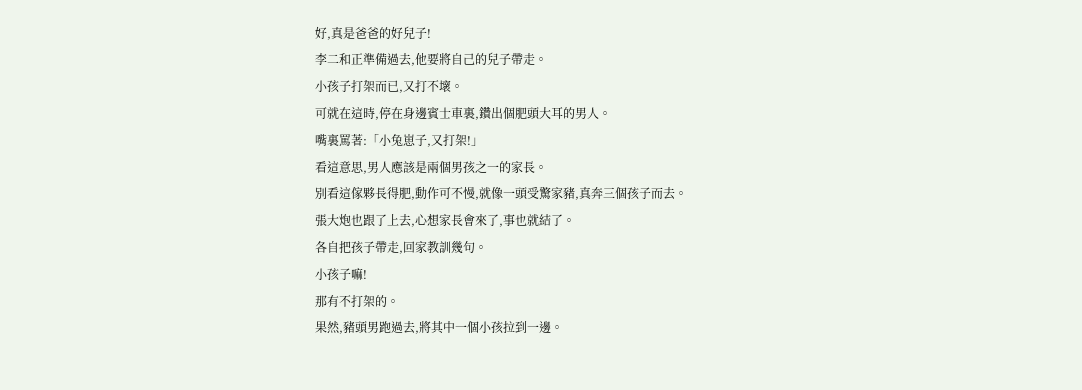好,真是爸爸的好兒子!
李二和正準備過去,他要將自己的兒子帶走。
小孩子打架而已,又打不壞。
可就在這時,停在身邊賓士車裏,鑽出個肥頭大耳的男人。
嘴裏罵著:「小兔崽子,又打架!」
看這意思,男人應該是兩個男孩之一的家長。
別看這傢夥長得肥,動作可不慢,就像一頭受驚家豬,真奔三個孩子而去。
張大炮也跟了上去,心想家長會來了,事也就結了。
各自把孩子帶走,回家教訓幾句。
小孩子嘛!
那有不打架的。
果然,豬頭男跑過去,將其中一個小孩拉到一邊。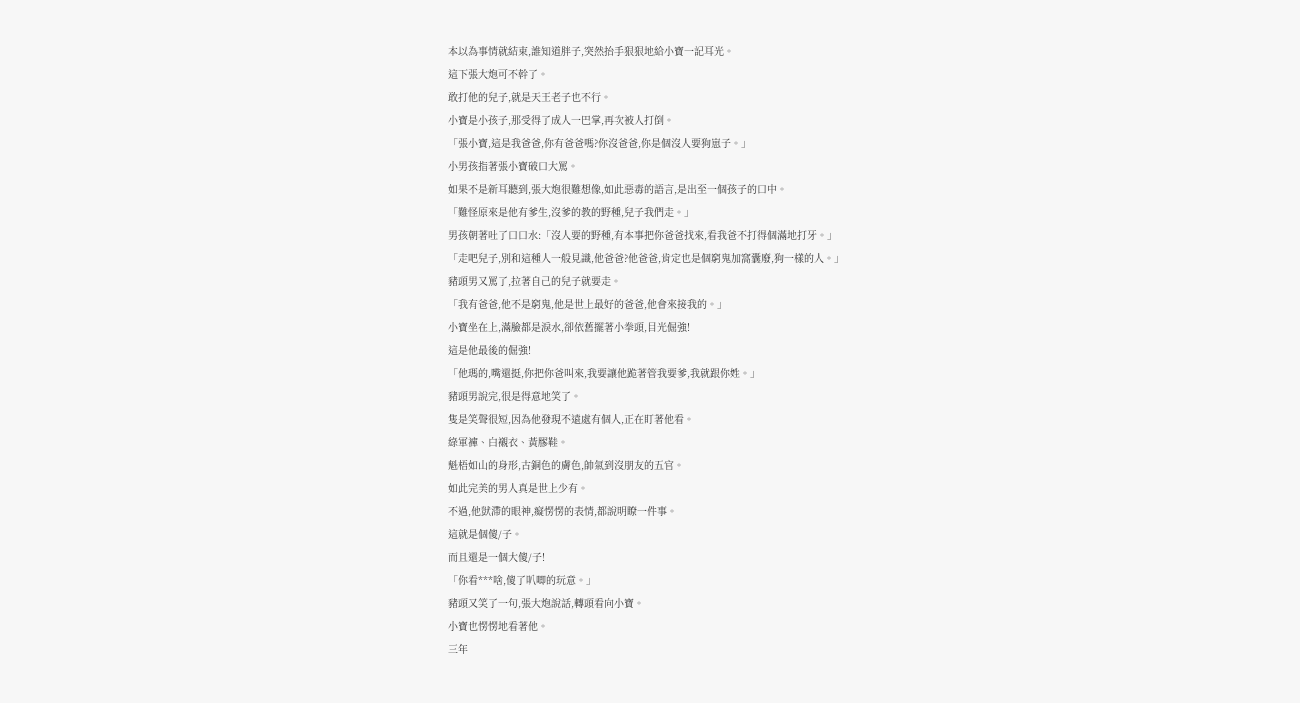本以為事情就結束,誰知道胖子,突然抬手狠狠地給小寶一記耳光。
這下張大炮可不幹了。
敢打他的兒子,就是天王老子也不行。
小寶是小孩子,那受得了成人一巴掌,再次被人打倒。
「張小寶,這是我爸爸,你有爸爸嗎?你沒爸爸,你是個沒人要狗崽子。」
小男孩指著張小寶破口大罵。
如果不是新耳聽到,張大炮很難想像,如此惡毒的語言,是出至一個孩子的口中。
「難怪原來是他有爹生,沒爹的教的野種,兒子我們走。」
男孩朝著吐了口口水:「沒人要的野種,有本事把你爸爸找來,看我爸不打得個滿地打牙。」
「走吧兒子,別和這種人一般見識,他爸爸?他爸爸,肯定也是個窮鬼加窩囊廢,狗一樣的人。」
豬頭男又罵了,拉著自己的兒子就要走。
「我有爸爸,他不是窮鬼,他是世上最好的爸爸,他會來接我的。」
小寶坐在上,滿臉都是淚水,卻依舊擺著小拳頭,目光倔強!
這是他最後的倔強!
「他瑪的,嘴還挺,你把你爸叫來,我要讓他跪著管我要爹,我就跟你姓。」
豬頭男說完,很是得意地笑了。
隻是笑聲很短,因為他發現不遠處有個人,正在盯著他看。
綠軍褲、白襯衣、黃膠鞋。
魁梧如山的身形,古銅色的膚色,帥氣到沒朋友的五官。
如此完美的男人真是世上少有。
不過,他獃滯的眼神,癡愣愣的表情,都說明瞭一件事。
這就是個傻/子。
而且還是一個大傻/子!
「你看***啥,傻了叭唧的玩意。」
豬頭又笑了一句,張大炮說話,轉頭看向小寶。
小寶也愣愣地看著他。
三年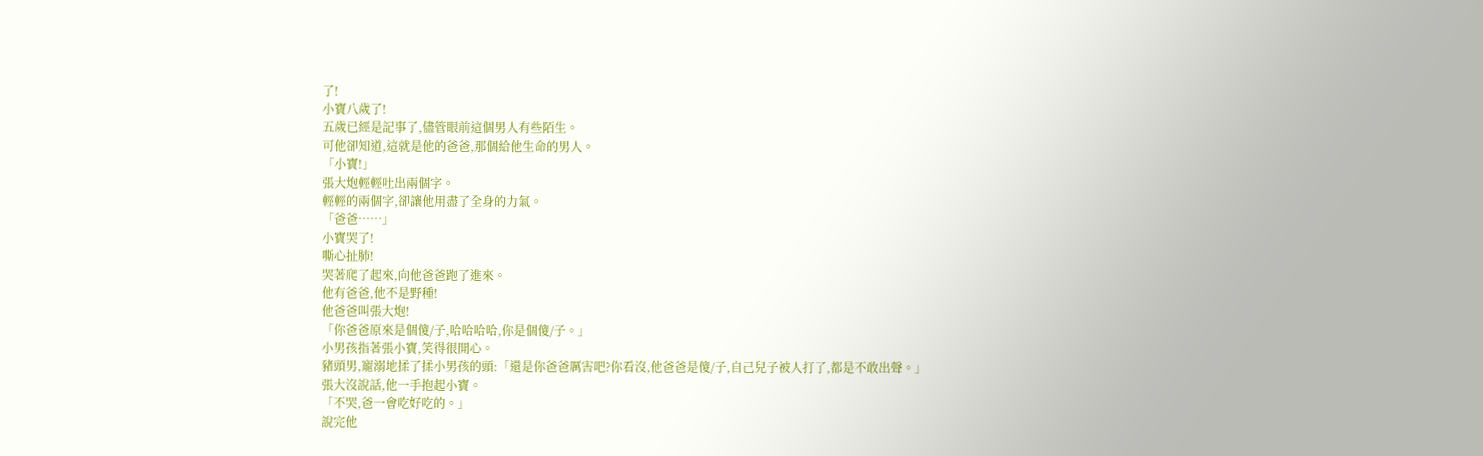了!
小寶八歲了!
五歲已經是記事了,儘管眼前這個男人有些陌生。
可他卻知道,這就是他的爸爸,那個給他生命的男人。
「小寶!」
張大炮輕輕吐出兩個字。
輕輕的兩個字,卻讓他用盡了全身的力氣。
「爸爸……」
小寶哭了!
嘶心扯肺!
哭著爬了起來,向他爸爸跑了進來。
他有爸爸,他不是野種!
他爸爸叫張大炮!
「你爸爸原來是個傻/子,哈哈哈哈,你是個傻/子。」
小男孩指著張小寶,笑得很開心。
豬頭男,寵溺地揉了揉小男孩的頭:「還是你爸爸厲害吧?你看沒,他爸爸是傻/子,自己兒子被人打了,都是不敢出聲。」
張大沒說話,他一手抱起小寶。
「不哭,爸一會吃好吃的。」
說完他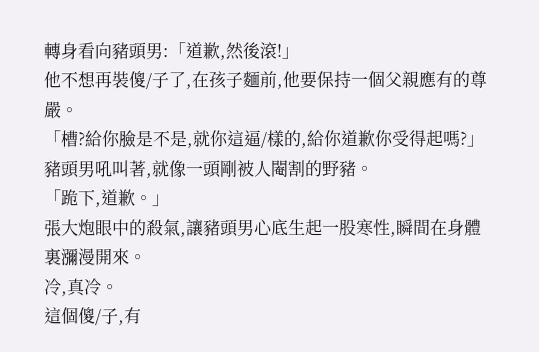轉身看向豬頭男:「道歉,然後滾!」
他不想再裝傻/子了,在孩子麵前,他要保持一個父親應有的尊嚴。
「槽?給你臉是不是,就你這逼/樣的,給你道歉你受得起嗎?」
豬頭男吼叫著,就像一頭剛被人閹割的野豬。
「跪下,道歉。」
張大炮眼中的殺氣,讓豬頭男心底生起一股寒性,瞬間在身體裏瀰漫開來。
冷,真冷。
這個傻/子,有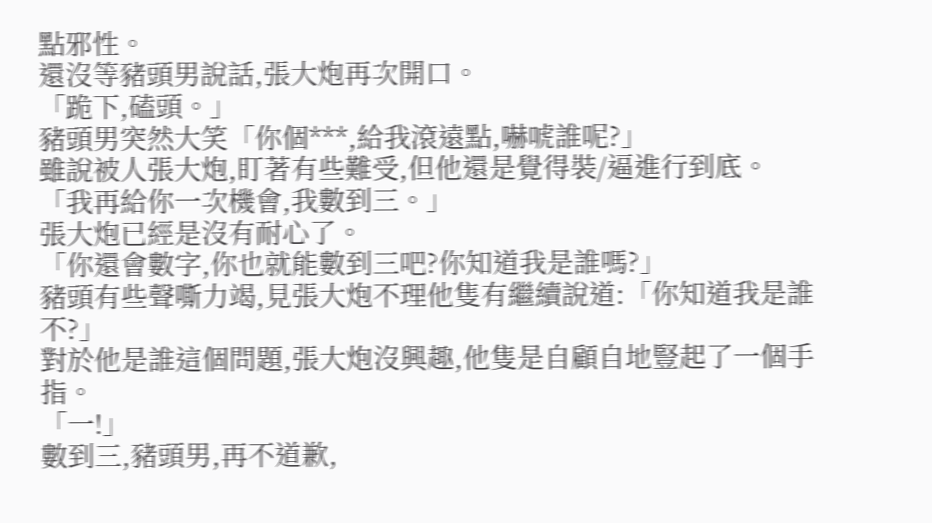點邪性。
還沒等豬頭男說話,張大炮再次開口。
「跪下,磕頭。」
豬頭男突然大笑「你個***,給我滾遠點,嚇唬誰呢?」
雖說被人張大炮,盯著有些難受,但他還是覺得裝/逼進行到底。
「我再給你一次機會,我數到三。」
張大炮已經是沒有耐心了。
「你還會數字,你也就能數到三吧?你知道我是誰嗎?」
豬頭有些聲嘶力竭,見張大炮不理他隻有繼續說道:「你知道我是誰不?」
對於他是誰這個問題,張大炮沒興趣,他隻是自顧自地豎起了一個手指。
「一!」
數到三,豬頭男,再不道歉,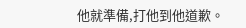他就準備,打他到他道歉。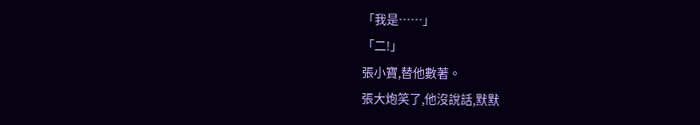「我是……」
「二!」
張小寶,替他數著。
張大炮笑了,他沒說話,默默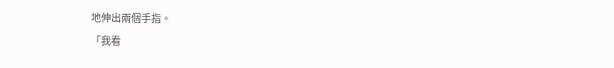地伸出兩個手指。
「我看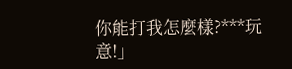你能打我怎麼樣?***玩意!」